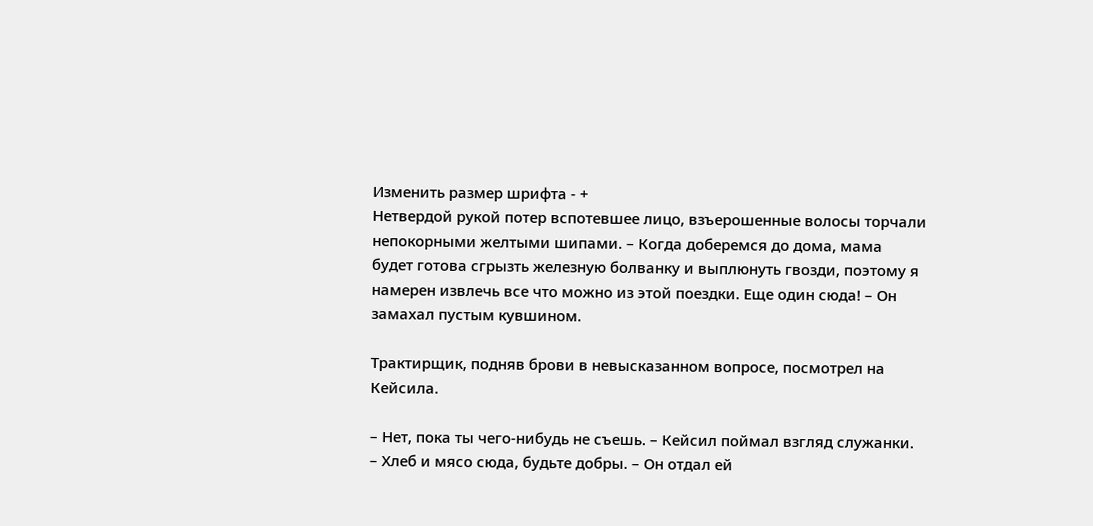Изменить размер шрифта - +
Нетвердой рукой потер вспотевшее лицо, взъерошенные волосы торчали непокорными желтыми шипами. – Когда доберемся до дома, мама будет готова сгрызть железную болванку и выплюнуть гвозди, поэтому я намерен извлечь все что можно из этой поездки. Еще один сюда! – Он замахал пустым кувшином.

Трактирщик, подняв брови в невысказанном вопросе, посмотрел на Кейсила.

– Нет, пока ты чего-нибудь не съешь. – Кейсил поймал взгляд служанки. – Хлеб и мясо сюда, будьте добры. – Он отдал ей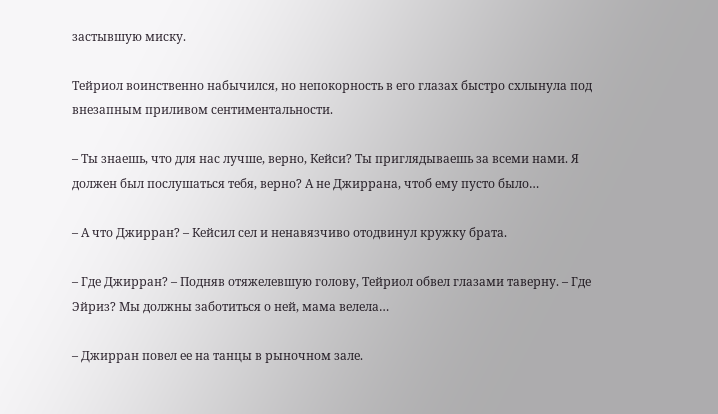застывшую миску.

Тейриол воинственно набычился, но непокорность в его глазах быстро схлынула под внезапным приливом сентиментальности.

– Ты знаешь, что для нас лучше, верно, Кейси? Ты приглядываешь за всеми нами. Я должен был послушаться тебя, верно? А не Джиррана, чтоб ему пусто было…

– А что Джирран? – Кейсил сел и ненавязчиво отодвинул кружку брата.

– Где Джирран? – Подняв отяжелевшую голову, Тейриол обвел глазами таверну. – Где Эйриз? Мы должны заботиться о ней, мама велела…

– Джирран повел ее на танцы в рыночном зале.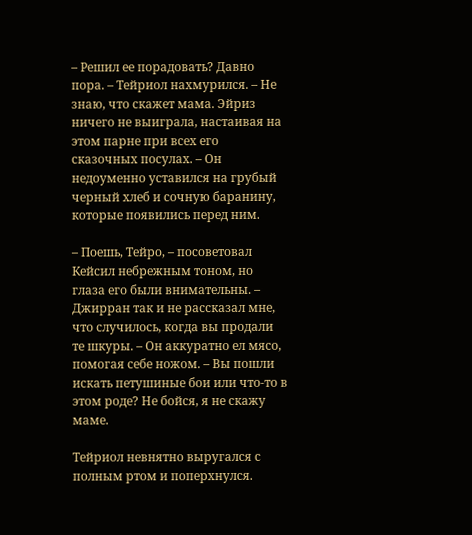– Решил ее порадовать? Давно пора. – Тейриол нахмурился. – Не знаю, что скажет мама. Эйриз ничего не выиграла, настаивая на этом парне при всех его сказочных посулах. – Он недоуменно уставился на грубый черный хлеб и сочную баранину, которые появились перед ним.

– Поешь, Тейро, – посоветовал Кейсил небрежным тоном, но глаза его были внимательны. – Джирран так и не рассказал мне, что случилось, когда вы продали те шкуры. – Он аккуратно ел мясо, помогая себе ножом. – Вы пошли искать петушиные бои или что-то в этом роде? Не бойся, я не скажу маме.

Тейриол невнятно выругался с полным ртом и поперхнулся.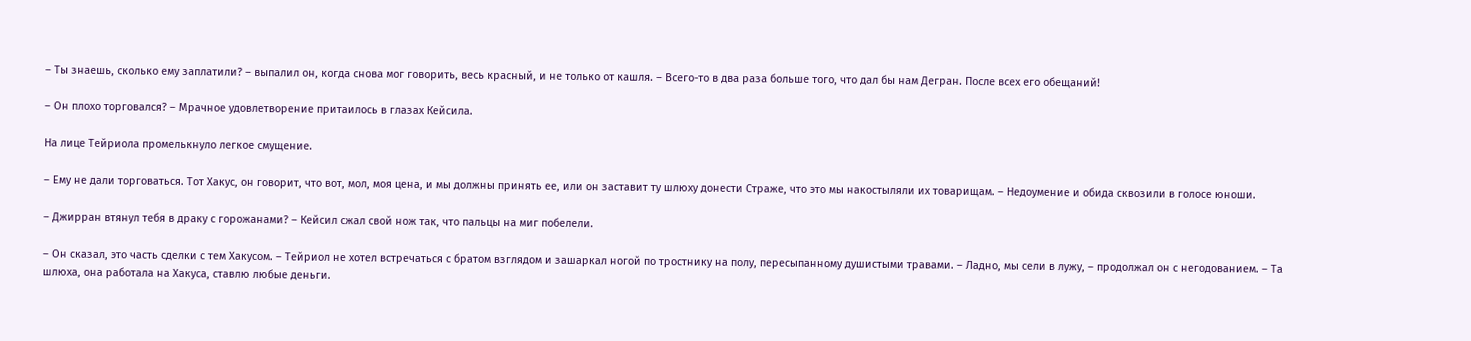– Ты знаешь, сколько ему заплатили? – выпалил он, когда снова мог говорить, весь красный, и не только от кашля. – Всего-то в два раза больше того, что дал бы нам Дегран. После всех его обещаний!

– Он плохо торговался? – Мрачное удовлетворение притаилось в глазах Кейсила.

На лице Тейриола промелькнуло легкое смущение.

– Ему не дали торговаться. Тот Хакус, он говорит, что вот, мол, моя цена, и мы должны принять ее, или он заставит ту шлюху донести Страже, что это мы накостыляли их товарищам. – Недоумение и обида сквозили в голосе юноши.

– Джирран втянул тебя в драку с горожанами? – Кейсил сжал свой нож так, что пальцы на миг побелели.

– Он сказал, это часть сделки с тем Хакусом. – Тейриол не хотел встречаться с братом взглядом и зашаркал ногой по тростнику на полу, пересыпанному душистыми травами. – Ладно, мы сели в лужу, – продолжал он с негодованием. – Та шлюха, она работала на Хакуса, ставлю любые деньги.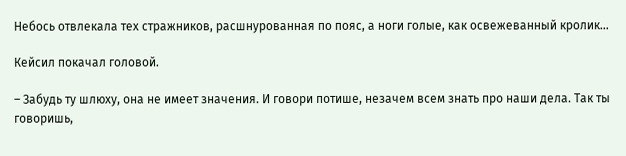Небось отвлекала тех стражников, расшнурованная по пояс, а ноги голые, как освежеванный кролик…

Кейсил покачал головой.

– Забудь ту шлюху, она не имеет значения. И говори потише, незачем всем знать про наши дела. Так ты говоришь,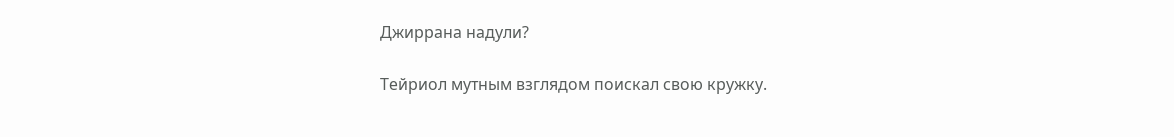Джиррана надули?

Тейриол мутным взглядом поискал свою кружку.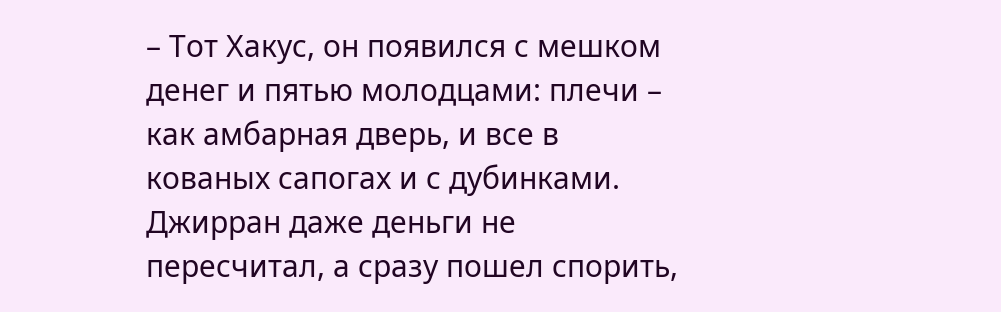– Тот Хакус, он появился с мешком денег и пятью молодцами: плечи – как амбарная дверь, и все в кованых сапогах и с дубинками. Джирран даже деньги не пересчитал, а сразу пошел спорить,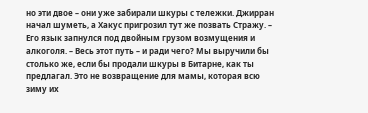но эти двое – они уже забирали шкуры с тележки. Джирран начал шуметь, а Хакус пригрозил тут же позвать Стражу. – Его язык запнулся под двойным грузом возмущения и алкоголя. – Весь этот путь – и ради чего? Мы выручили бы столько же, если бы продали шкуры в Битарне, как ты предлагал. Это не возвращение для мамы, которая всю зиму их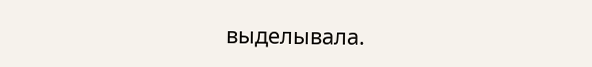выделывала.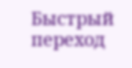Быстрый переход